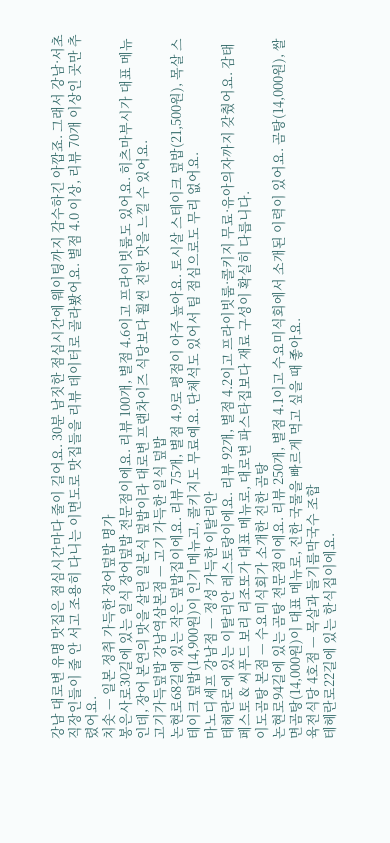강남 대로변 유명 맛집은 점심시간마다 줄이 길어요. 30분 남짓한 점심시간에 웨이팅까지 감수하긴 아깝죠. 그래서 강남·서초 직장인들이 줄 안 서고 조용히 다니는 이면도로 맛집들을 리뷰 데이터로 골라봤어요. 별점 4.0 이상, 리뷰 70개 이상인 곳만 추렸어요.
치솟 — 일본 정취 가득한 장어덮밥 명가
봉은사로30길에 있는 일식 장어덮밥 전문점이에요. 리뷰 100개, 별점 4.6이고 프라이빗룸도 있어요. 히츠마부시가 대표 메뉴인데, 장어 본연의 맛을 살린 일본식 덮밥이라 대로변 프랜차이즈 식당보다 훨씬 진한 맛을 느낄 수 있어요.
고기가득덮밥 강남역삼본점 — 고기 가득한 일식 덮밥
논현로68길에 있는 작은 덮밥집이에요. 리뷰 75개, 별점 4.9로 평점이 아주 높아요. 토시살 스테이크 덮밥(21,500원), 목살 스테이크 덮밥(14,900원)이 인기 메뉴고, 콜키지도 무료예요. 단체석도 있어서 팀 점심으로도 무리 없어요.
마노디셰프 강남점 — 정성 가득한 이탈리안
테헤란로에 있는 이탈리안 레스토랑이에요. 리뷰 92개, 별점 4.2이고 프라이빗룸·콜키지 무료·유아의자까지 갖췄어요. 감태 페스토 & 씨푸드 보리 리조또가 대표 메뉴로, 대로변 파스타집보다 재료 구성이 확실히 다릅니다.
이도곰탕 본점 — 수요미식회가 소개한 진한 곰탕
논현로94길에 있는 곰탕 전문점이에요. 리뷰 250개, 별점 4.1이고 수요미식회에서 소개된 이력이 있어요. 곰탕(14,000원), 쌀면곰탕(14,000원)이 대표 메뉴로, 진한 국물을 빠르게 먹고 싶을 때 좋아요.
육전식당 4호점 — 목살과 들기름막국수 조합
테헤란로22길에 있는 한식집이에요.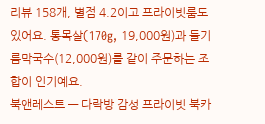리뷰 158개, 별점 4.2이고 프라이빗룸도 있어요. 통목살(170g, 19,000원)과 들기름막국수(12,000원)를 같이 주문하는 조합이 인기예요.
북앤레스트 — 다락방 감성 프라이빗 북카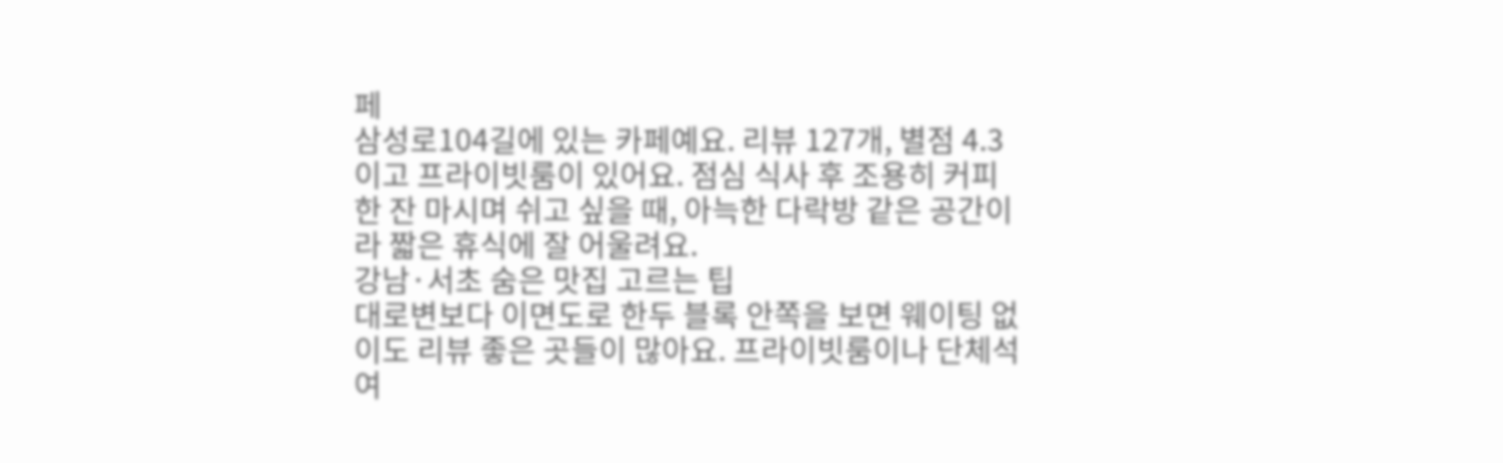페
삼성로104길에 있는 카페예요. 리뷰 127개, 별점 4.3이고 프라이빗룸이 있어요. 점심 식사 후 조용히 커피 한 잔 마시며 쉬고 싶을 때, 아늑한 다락방 같은 공간이라 짧은 휴식에 잘 어울려요.
강남·서초 숨은 맛집 고르는 팁
대로변보다 이면도로 한두 블록 안쪽을 보면 웨이팅 없이도 리뷰 좋은 곳들이 많아요. 프라이빗룸이나 단체석 여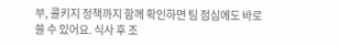부, 콜키지 정책까지 함께 확인하면 팀 점심에도 바로 쓸 수 있어요. 식사 후 조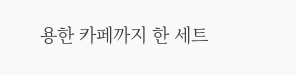용한 카페까지 한 세트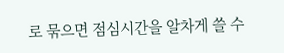로 묶으면 점심시간을 알차게 쓸 수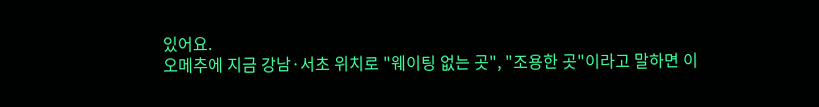있어요.
오메추에 지금 강남·서초 위치로 "웨이팅 없는 곳", "조용한 곳"이라고 말하면 이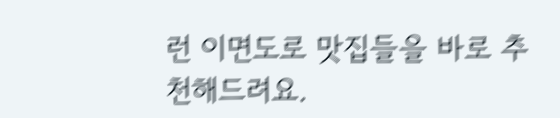런 이면도로 맛집들을 바로 추천해드려요.